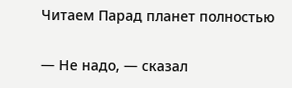Читаем Парад планет полностью

— Не надо, — сказал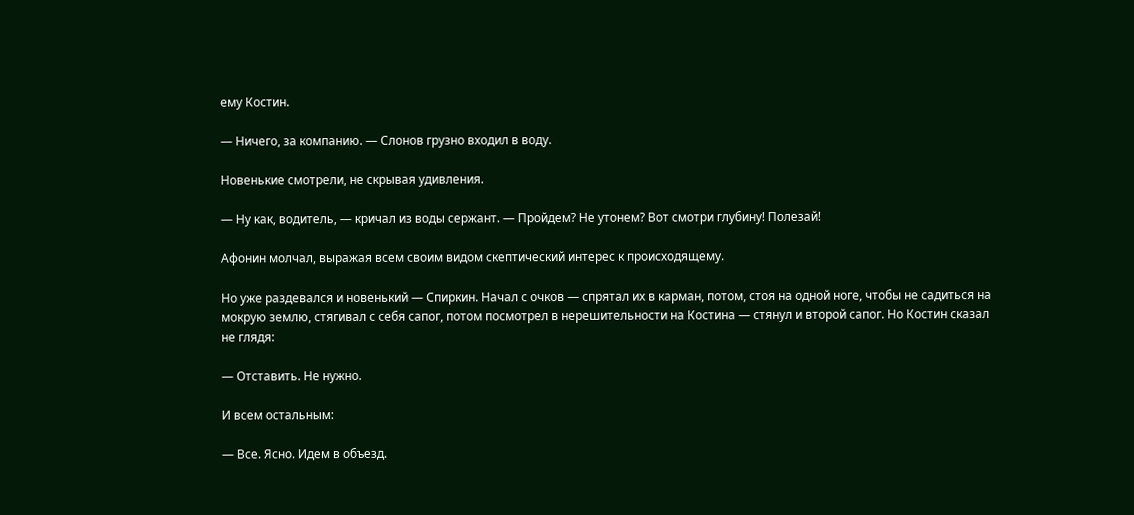ему Костин.

— Ничего, за компанию. — Слонов грузно входил в воду.

Новенькие смотрели, не скрывая удивления.

— Ну как, водитель, — кричал из воды сержант. — Пройдем? Не утонем? Вот смотри глубину! Полезай!

Афонин молчал, выражая всем своим видом скептический интерес к происходящему.

Но уже раздевался и новенький — Спиркин. Начал с очков — спрятал их в карман, потом, стоя на одной ноге, чтобы не садиться на мокрую землю, стягивал с себя сапог, потом посмотрел в нерешительности на Костина — стянул и второй сапог. Но Костин сказал не глядя:

— Отставить. Не нужно.

И всем остальным:

— Все. Ясно. Идем в объезд.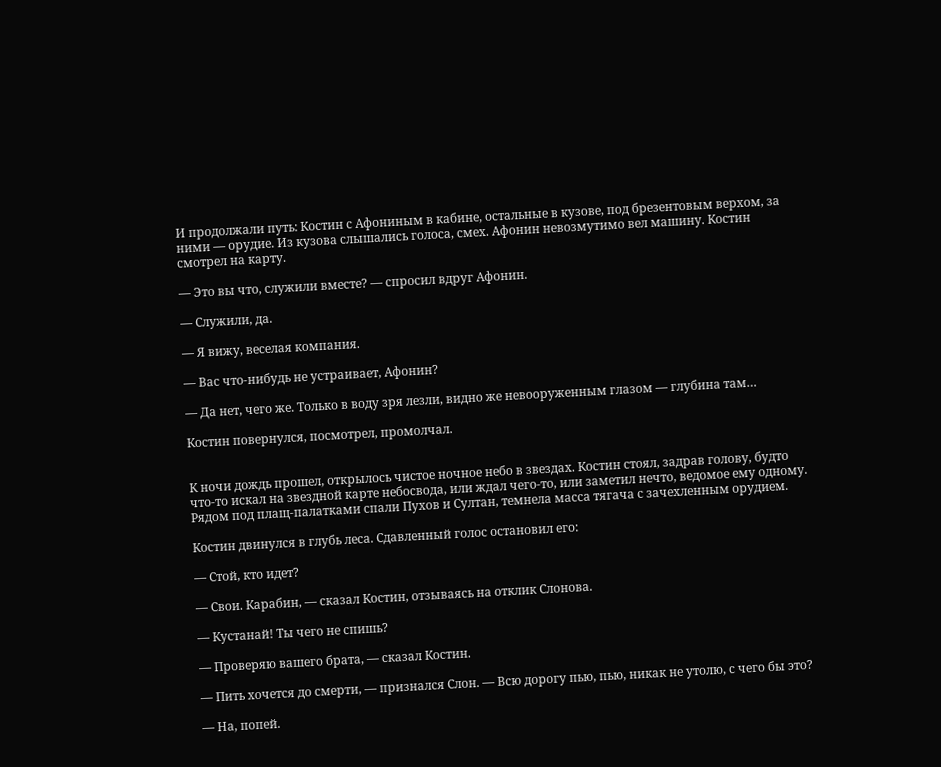И продолжали путь: Костин с Афониным в кабине, остальные в кузове, под брезентовым верхом, за ними — орудие. Из кузова слышались голоса, смех. Афонин невозмутимо вел машину. Костин смотрел на карту.

— Это вы что, служили вместе? — спросил вдруг Афонин.

— Служили, да.

— Я вижу, веселая компания.

— Вас что-нибудь не устраивает, Афонин?

— Да нет, чего же. Только в воду зря лезли, видно же невооруженным глазом — глубина там…

Костин повернулся, посмотрел, промолчал.


К ночи дождь прошел, открылось чистое ночное небо в звездах. Костин стоял, задрав голову, будто что-то искал на звездной карте небосвода, или ждал чего-то, или заметил нечто, ведомое ему одному. Рядом под плащ-палатками спали Пухов и Султан, темнела масса тягача с зачехленным орудием.

Костин двинулся в глубь леса. Сдавленный голос остановил его:

— Стой, кто идет?

— Свои. Карабин, — сказал Костин, отзываясь на отклик Слонова.

— Кустанай! Ты чего не спишь?

— Проверяю вашего брата, — сказал Костин.

— Пить хочется до смерти, — признался Слон. — Всю дорогу пью, пью, никак не утолю, с чего бы это?

— На, попей.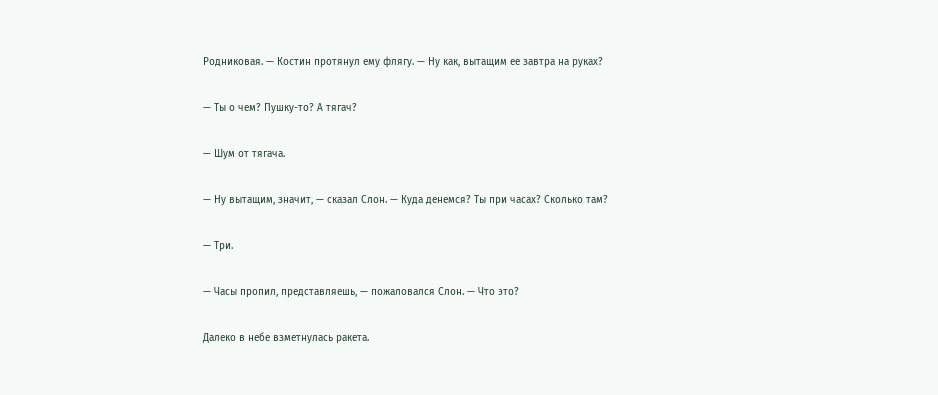Родниковая. — Костин протянул ему флягу. — Ну как, вытащим ее завтра на руках?

— Ты о чем? Пушку-то? А тягач?

— Шум от тягача.

— Ну вытащим, значит, — сказал Слон. — Куда денемся? Ты при часах? Сколько там?

— Три.

— Часы пропил, представляешь, — пожаловался Слон. — Что это?

Далеко в небе взметнулась ракета.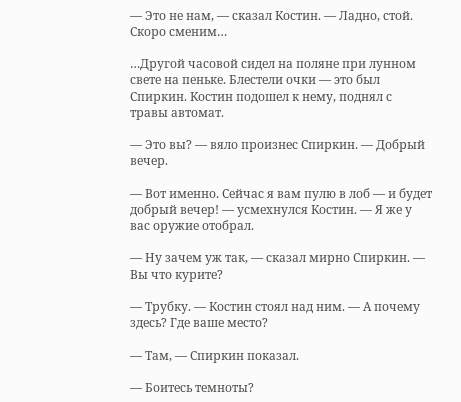— Это не нам, — сказал Костин. — Ладно, стой. Скоро сменим…

…Другой часовой сидел на поляне при лунном свете на пеньке. Блестели очки — это был Спиркин. Костин подошел к нему, поднял с травы автомат.

— Это вы? — вяло произнес Спиркин. — Добрый вечер.

— Вот именно. Сейчас я вам пулю в лоб — и будет добрый вечер! — усмехнулся Костин. — Я же у вас оружие отобрал.

— Ну зачем уж так, — сказал мирно Спиркин. — Вы что курите?

— Трубку. — Костин стоял над ним. — А почему здесь? Где ваше место?

— Там, — Спиркин показал.

— Боитесь темноты?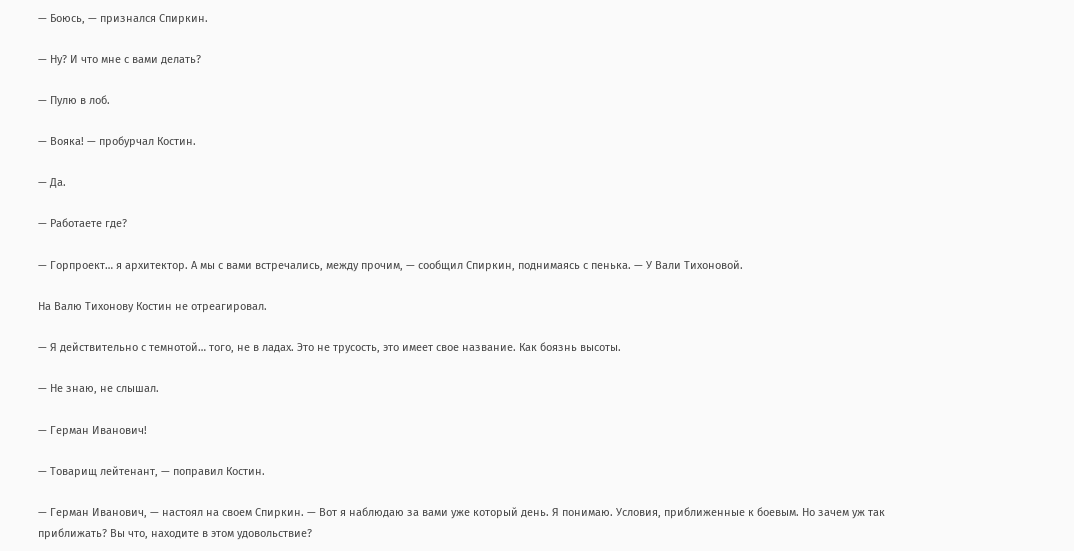— Боюсь, — признался Спиркин.

— Ну? И что мне с вами делать?

— Пулю в лоб.

— Вояка! — пробурчал Костин.

— Да.

— Работаете где?

— Горпроект… я архитектор. А мы с вами встречались, между прочим, — сообщил Спиркин, поднимаясь с пенька. — У Вали Тихоновой.

На Валю Тихонову Костин не отреагировал.

— Я действительно с темнотой… того, не в ладах. Это не трусость, это имеет свое название. Как боязнь высоты.

— Не знаю, не слышал.

— Герман Иванович!

— Товарищ лейтенант, — поправил Костин.

— Герман Иванович, — настоял на своем Спиркин. — Вот я наблюдаю за вами уже который день. Я понимаю. Условия, приближенные к боевым. Но зачем уж так приближать? Вы что, находите в этом удовольствие?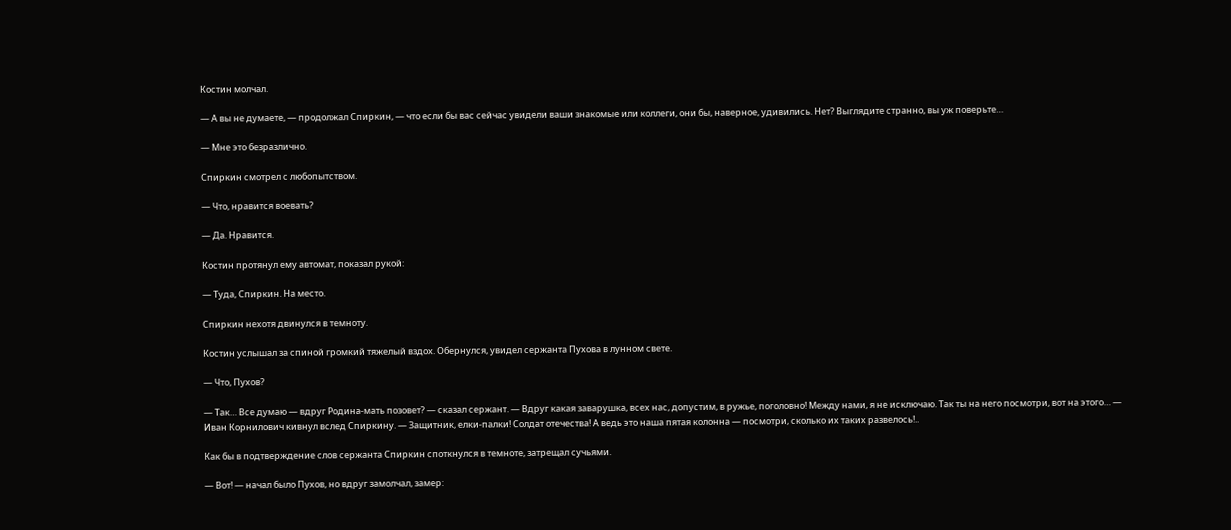Костин молчал.

— А вы не думаете, — продолжал Спиркин, — что если бы вас сейчас увидели ваши знакомые или коллеги, они бы, наверное, удивились. Нет? Выглядите странно, вы уж поверьте…

— Мне это безразлично.

Спиркин смотрел с любопытством.

— Что, нравится воевать?

— Да. Нравится.

Костин протянул ему автомат, показал рукой:

— Туда, Спиркин. На место.

Спиркин нехотя двинулся в темноту.

Костин услышал за спиной громкий тяжелый вздох. Обернулся, увидел сержанта Пухова в лунном свете.

— Что, Пухов?

— Так… Все думаю — вдруг Родина-мать позовет? — сказал сержант. — Вдруг какая заварушка, всех нас, допустим, в ружье, поголовно! Между нами, я не исключаю. Так ты на него посмотри, вот на этого… — Иван Корнилович кивнул вслед Спиркину. — Защитник, елки-палки! Солдат отечества! А ведь это наша пятая колонна — посмотри, сколько их таких развелось!..

Как бы в подтверждение слов сержанта Спиркин споткнулся в темноте, затрещал сучьями.

— Вот! — начал было Пухов, но вдруг замолчал, замер: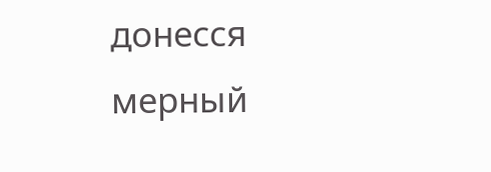донесся мерный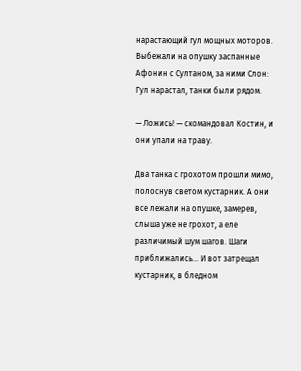нарастающий гул мощных моторов. Выбежали на опушку заспанные Афонин с Султаном, за ними Слон: Гул нарастал, танки были рядом.

— Ложись! — скомандовал Костин, и они упали на траву.

Два танка с грохотом прошли мимо, полоснув светом кустарник. А они все лежали на опушке, замерев, слыша уже не грохот, а еле различимый шум шагов. Шаги приближались… И вот затрещал кустарник, в бледном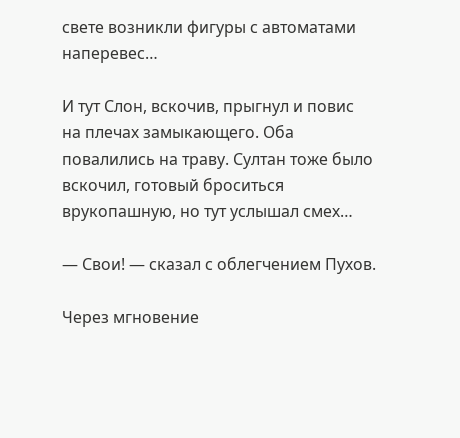свете возникли фигуры с автоматами наперевес…

И тут Слон, вскочив, прыгнул и повис на плечах замыкающего. Оба повалились на траву. Султан тоже было вскочил, готовый броситься врукопашную, но тут услышал смех…

— Свои! — сказал с облегчением Пухов.

Через мгновение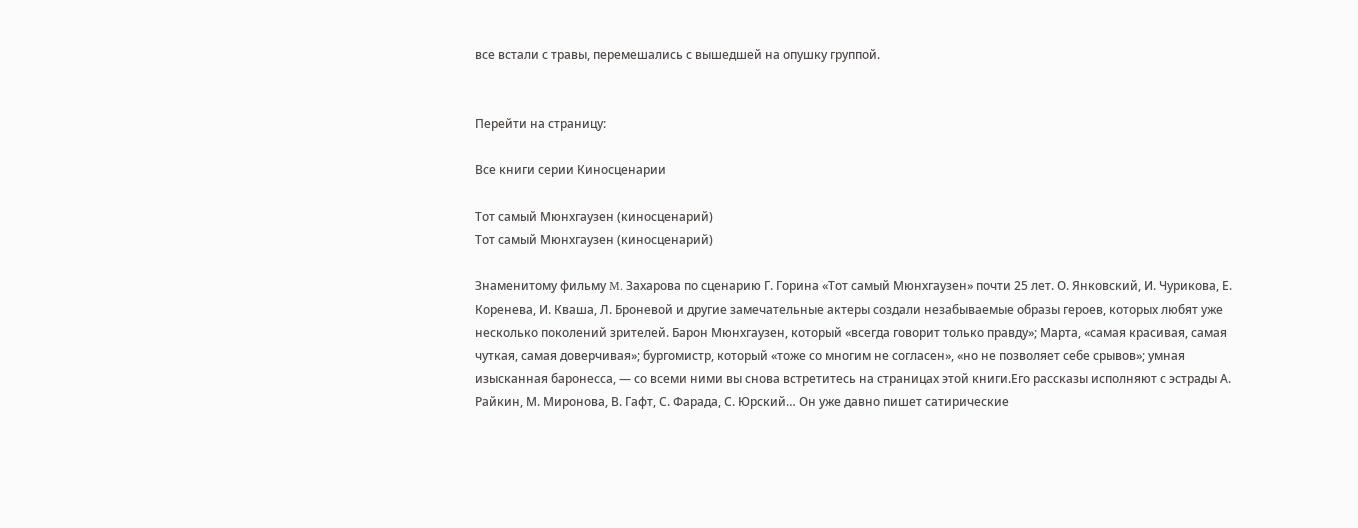все встали с травы, перемешались с вышедшей на опушку группой.


Перейти на страницу:

Все книги серии Киносценарии

Тот самый Мюнхгаузен (киносценарий)
Тот самый Мюнхгаузен (киносценарий)

Знаменитому фильму M. Захарова по сценарию Г. Горина «Тот самый Мюнхгаузен» почти 25 лет. О. Янковский, И. Чурикова, Е. Коренева, И. Кваша, Л. Броневой и другие замечательные актеры создали незабываемые образы героев, которых любят уже несколько поколений зрителей. Барон Мюнхгаузен, который «всегда говорит только правду»; Марта, «самая красивая, самая чуткая, самая доверчивая»; бургомистр, который «тоже со многим не согласен», «но не позволяет себе срывов»; умная изысканная баронесса, — со всеми ними вы снова встретитесь на страницах этой книги.Его рассказы исполняют с эстрады А. Райкин, М. Миронова, В. Гафт, С. Фарада, С. Юрский… Он уже давно пишет сатирические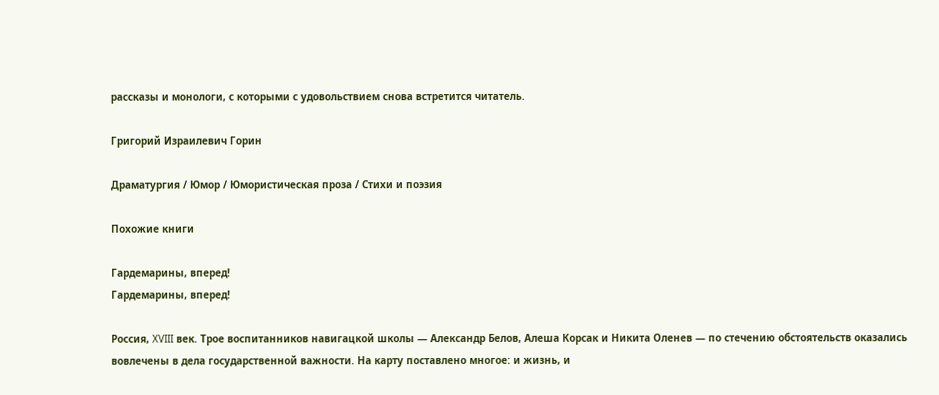рассказы и монологи, с которыми с удовольствием снова встретится читатель.

Григорий Израилевич Горин

Драматургия / Юмор / Юмористическая проза / Стихи и поэзия

Похожие книги

Гардемарины, вперед!
Гардемарины, вперед!

Россия, XVIII век. Трое воспитанников навигацкой школы — Александр Белов, Алеша Корсак и Никита Оленев — по стечению обстоятельств оказались вовлечены в дела государственной важности. На карту поставлено многое: и жизнь, и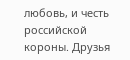любовь, и честь российской короны. Друзья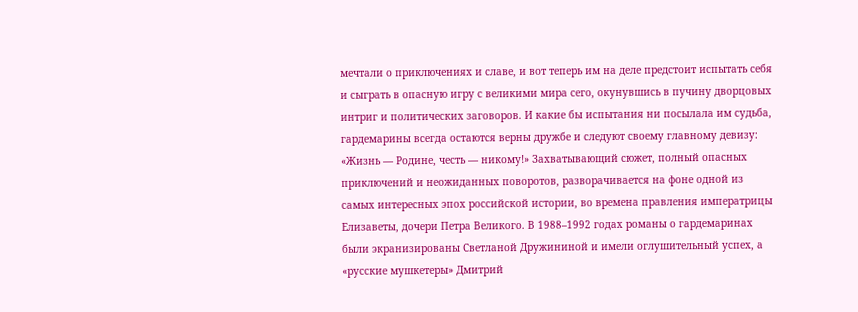мечтали о приключениях и славе, и вот теперь им на деле предстоит испытать себя и сыграть в опасную игру с великими мира сего, окунувшись в пучину дворцовых интриг и политических заговоров. И какие бы испытания ни посылала им судьба, гардемарины всегда остаются верны дружбе и следуют своему главному девизу: «Жизнь — Родине, честь — никому!» Захватывающий сюжет, полный опасных приключений и неожиданных поворотов, разворачивается на фоне одной из самых интересных эпох российской истории, во времена правления императрицы Елизаветы, дочери Петра Великого. В 1988–1992 годах романы о гардемаринах были экранизированы Светланой Дружининой и имели оглушительный успех, а «русские мушкетеры» Дмитрий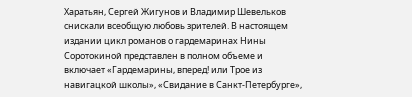Харатьян, Сергей Жигунов и Владимир Шевельков снискали всеобщую любовь зрителей. В настоящем издании цикл романов о гардемаринах Нины Соротокиной представлен в полном объеме и включает «Гардемарины, вперед! или Трое из навигацкой школы», «Свидание в Санкт-Петербурге»,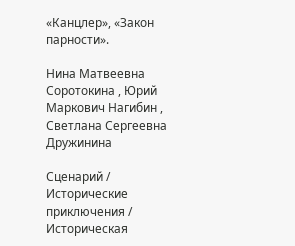«Канцлер», «Закон парности».

Нина Матвеевна Соротокина , Юрий Маркович Нагибин , Светлана Сергеевна Дружинина

Сценарий / Исторические приключения / Историческая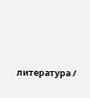литература /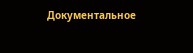Документальное